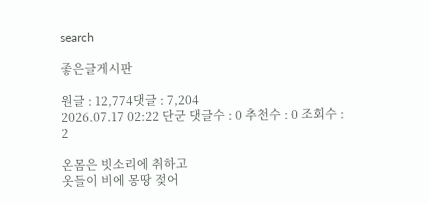search

좋은글게시판

원글 : 12,774댓글 : 7,204
2026.07.17 02:22 단군 댓글수 : 0 추천수 : 0 조회수 : 2

온몸은 빗소리에 취하고
옷들이 비에 몽땅 젖어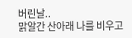버린날..
맑알간 산아래 나를 비우고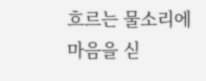흐르는 물소리에 마음을 싣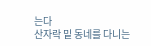는다
산자락 밑 동네를 다니는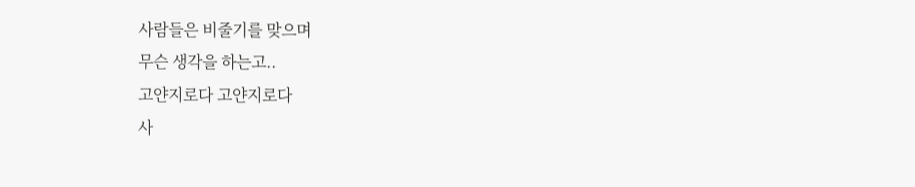사람들은 비줄기를 맞으며
무슨 생각을 하는고..
고얀지로다 고얀지로다
사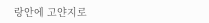랑안에 고얀지로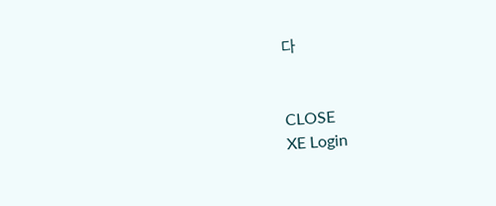다


CLOSE
XE Login